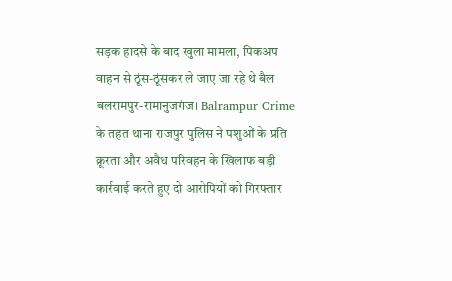सड़क हादसे के बाद खुला मामला, पिकअप वाहन से ठूंस-ठूंसकर ले जाए जा रहे थे बैल
बलरामपुर-रामानुजगंज। Balrampur Crime के तहत थाना राजपुर पुलिस ने पशुओं के प्रति क्रूरता और अवैध परिवहन के खिलाफ बड़ी कार्रवाई करते हुए दो आरोपियों को गिरफ्तार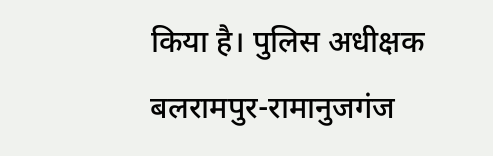किया है। पुलिस अधीक्षक बलरामपुर-रामानुजगंज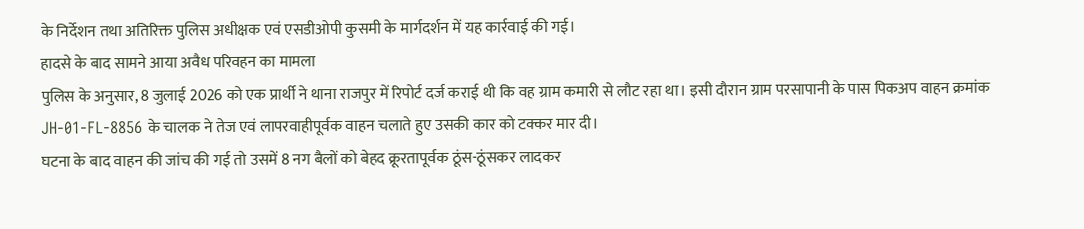के निर्देशन तथा अतिरिक्त पुलिस अधीक्षक एवं एसडीओपी कुसमी के मार्गदर्शन में यह कार्रवाई की गई।
हादसे के बाद सामने आया अवैध परिवहन का मामला
पुलिस के अनुसार, 8 जुलाई 2026 को एक प्रार्थी ने थाना राजपुर में रिपोर्ट दर्ज कराई थी कि वह ग्राम कमारी से लौट रहा था। इसी दौरान ग्राम परसापानी के पास पिकअप वाहन क्रमांक JH-01-FL-8856 के चालक ने तेज एवं लापरवाहीपूर्वक वाहन चलाते हुए उसकी कार को टक्कर मार दी।
घटना के बाद वाहन की जांच की गई तो उसमें 8 नग बैलों को बेहद क्रूरतापूर्वक ठूंस-ठूंसकर लादकर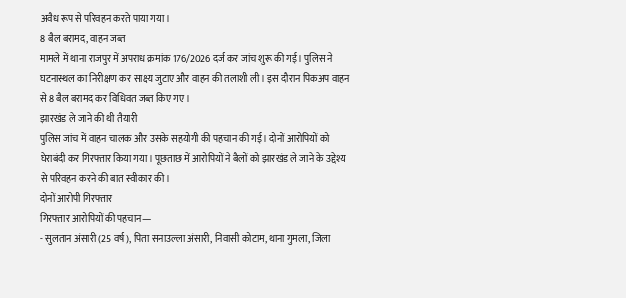अवैध रूप से परिवहन करते पाया गया।
8 बैल बरामद, वाहन जब्त
मामले में थाना राजपुर में अपराध क्रमांक 176/2026 दर्ज कर जांच शुरू की गई। पुलिस ने घटनास्थल का निरीक्षण कर साक्ष्य जुटाए और वाहन की तलाशी ली। इस दौरान पिकअप वाहन से 8 बैल बरामद कर विधिवत जब्त किए गए।
झारखंड ले जाने की थी तैयारी
पुलिस जांच में वाहन चालक और उसके सहयोगी की पहचान की गई। दोनों आरोपियों को घेराबंदी कर गिरफ्तार किया गया। पूछताछ में आरोपियों ने बैलों को झारखंड ले जाने के उद्देश्य से परिवहन करने की बात स्वीकार की।
दोनों आरोपी गिरफ्तार
गिरफ्तार आरोपियों की पहचान—
- सुलतान अंसारी (25 वर्ष), पिता सनाउल्ला अंसारी, निवासी कोटाम, थाना गुमला, जिला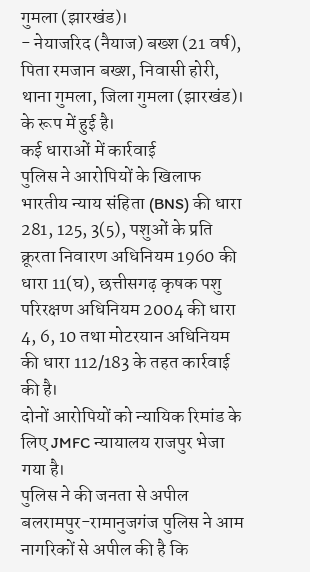गुमला (झारखंड)।
- नेयाजरिद (नैयाज) बख्श (21 वर्ष), पिता रमजान बख्श, निवासी होरी, थाना गुमला, जिला गुमला (झारखंड)।
के रूप में हुई है।
कई धाराओं में कार्रवाई
पुलिस ने आरोपियों के खिलाफ भारतीय न्याय संहिता (BNS) की धारा 281, 125, 3(5), पशुओं के प्रति क्रूरता निवारण अधिनियम 1960 की धारा 11(घ), छत्तीसगढ़ कृषक पशु परिरक्षण अधिनियम 2004 की धारा 4, 6, 10 तथा मोटरयान अधिनियम की धारा 112/183 के तहत कार्रवाई की है।
दोनों आरोपियों को न्यायिक रिमांड के लिए JMFC न्यायालय राजपुर भेजा गया है।
पुलिस ने की जनता से अपील
बलरामपुर-रामानुजगंज पुलिस ने आम नागरिकों से अपील की है कि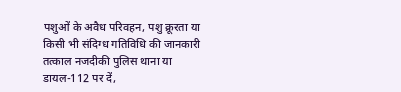पशुओं के अवैध परिवहन, पशु क्रूरता या किसी भी संदिग्ध गतिविधि की जानकारी तत्काल नजदीकी पुलिस थाना या डायल-112 पर दें,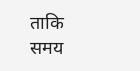ताकि समय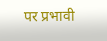पर प्रभावी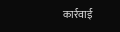कार्रवाई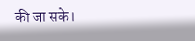की जा सके।